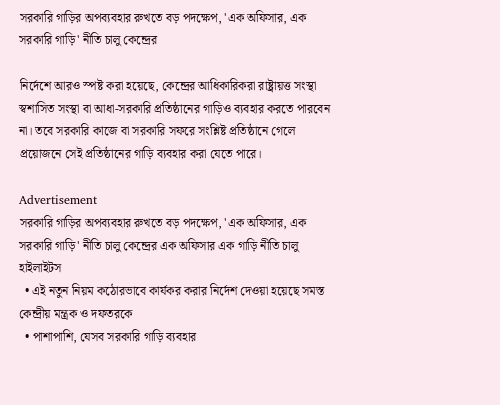সরকারি গাড়ির অপব্যবহার রুখতে বড় পদক্ষেপ, 'এক অফিসার, এক সরকারি গাড়ি' নীতি চালু কেন্দ্রের

নির্দেশে আরও স্পষ্ট করা হয়েছে, কেন্দ্রের আধিকারিকরা রাষ্ট্রায়ত্ত সংস্থা স্বশাসিত সংস্থা বা আধা-সরকারি প্রতিষ্ঠানের গাড়িও ব্যবহার করতে পারবেন না। তবে সরকারি কাজে বা সরকারি সফরে সংশ্লিষ্ট প্রতিষ্ঠানে গেলে প্রয়োজনে সেই প্রতিষ্ঠানের গাড়ি ব্যবহার করা যেতে পারে।

Advertisement
সরকারি গাড়ির অপব্যবহার রুখতে বড় পদক্ষেপ, 'এক অফিসার, এক সরকারি গাড়ি' নীতি চালু কেন্দ্রের এক অফিসার এক গাড়ি নীতি চালু
হাইলাইটস
  • এই নতুন নিয়ম কঠোরভাবে কার্যকর করার নির্দেশ দেওয়া হয়েছে সমস্ত কেন্দ্রীয় মন্ত্রক ও দফতরকে
  • পাশাপাশি, যেসব সরকারি গাড়ি ব্যবহার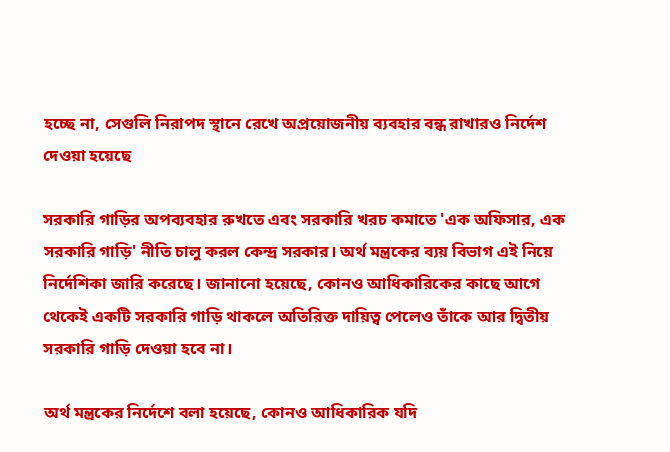হচ্ছে না, সেগুলি নিরাপদ স্থানে রেখে অপ্রয়োজনীয় ব্যবহার বন্ধ রাখারও নির্দেশ দেওয়া হয়েছে

সরকারি গাড়ির অপব্যবহার রুখতে এবং সরকারি খরচ কমাতে 'এক অফিসার, এক সরকারি গাড়ি' নীতি চালু করল কেন্দ্র সরকার। অর্থ মন্ত্রকের ব্যয় বিভাগ এই নিয়ে নির্দেশিকা জারি করেছে। জানানো হয়েছে, কোনও আধিকারিকের কাছে আগে থেকেই একটি সরকারি গাড়ি থাকলে অতিরিক্ত দায়িত্ব পেলেও তাঁকে আর দ্বিতীয় সরকারি গাড়ি দেওয়া হবে না।

অর্থ মন্ত্রকের নির্দেশে বলা হয়েছে, কোনও আধিকারিক যদি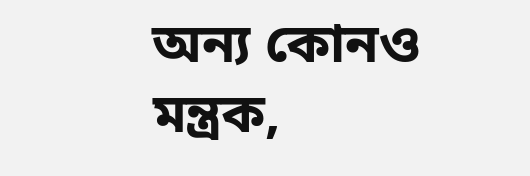অন্য কোনও মন্ত্রক,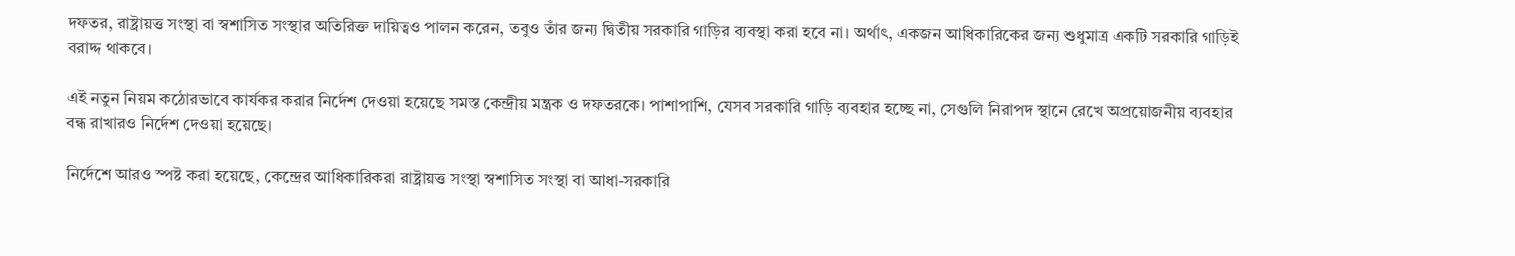দফতর, রাষ্ট্রায়ত্ত সংস্থা বা স্বশাসিত সংস্থার অতিরিক্ত দায়িত্বও পালন করেন, তবুও তাঁর জন্য দ্বিতীয় সরকারি গাড়ির ব্যবস্থা করা হবে না। অর্থাৎ, একজন আধিকারিকের জন্য শুধুমাত্র একটি সরকারি গাড়িই বরাদ্দ থাকবে।

এই নতুন নিয়ম কঠোরভাবে কার্যকর করার নির্দেশ দেওয়া হয়েছে সমস্ত কেন্দ্রীয় মন্ত্রক ও দফতরকে। পাশাপাশি, যেসব সরকারি গাড়ি ব্যবহার হচ্ছে না, সেগুলি নিরাপদ স্থানে রেখে অপ্রয়োজনীয় ব্যবহার বন্ধ রাখারও নির্দেশ দেওয়া হয়েছে।

নির্দেশে আরও স্পষ্ট করা হয়েছে, কেন্দ্রের আধিকারিকরা রাষ্ট্রায়ত্ত সংস্থা স্বশাসিত সংস্থা বা আধা-সরকারি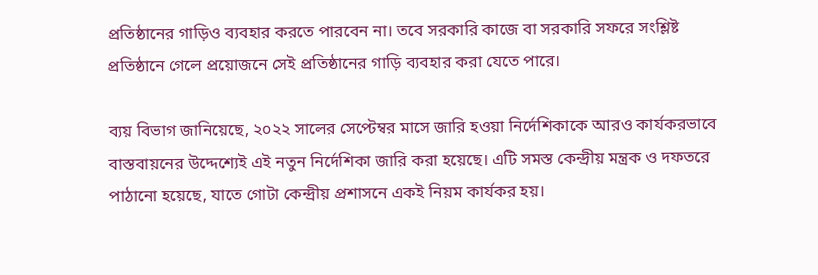প্রতিষ্ঠানের গাড়িও ব্যবহার করতে পারবেন না। তবে সরকারি কাজে বা সরকারি সফরে সংশ্লিষ্ট প্রতিষ্ঠানে গেলে প্রয়োজনে সেই প্রতিষ্ঠানের গাড়ি ব্যবহার করা যেতে পারে।

ব্যয় বিভাগ জানিয়েছে, ২০২২ সালের সেপ্টেম্বর মাসে জারি হওয়া নির্দেশিকাকে আরও কার্যকরভাবে বাস্তবায়নের উদ্দেশ্যেই এই নতুন নির্দেশিকা জারি করা হয়েছে। এটি সমস্ত কেন্দ্রীয় মন্ত্রক ও দফতরে পাঠানো হয়েছে, যাতে গোটা কেন্দ্রীয় প্রশাসনে একই নিয়ম কার্যকর হয়।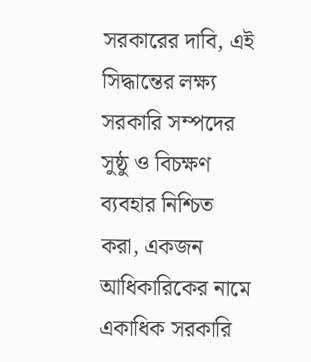সরকারের দাবি, এই সিদ্ধান্তের লক্ষ্য সরকারি সম্পদের সুষ্ঠু ও বিচক্ষণ ব্যবহার নিশ্চিত করা, একজন আধিকারিকের নামে একাধিক সরকারি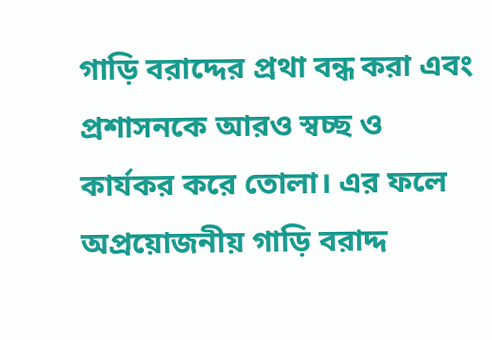গাড়ি বরাদ্দের প্রথা বন্ধ করা এবং প্রশাসনকে আরও স্বচ্ছ ও কার্যকর করে তোলা। এর ফলে অপ্রয়োজনীয় গাড়ি বরাদ্দ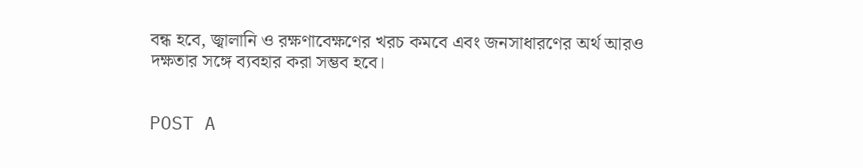বন্ধ হবে, জ্বালানি ও রক্ষণাবেক্ষণের খরচ কমবে এবং জনসাধারণের অর্থ আরও দক্ষতার সঙ্গে ব্যবহার করা সম্ভব হবে।


POST A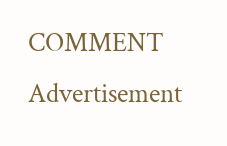COMMENT
Advertisement